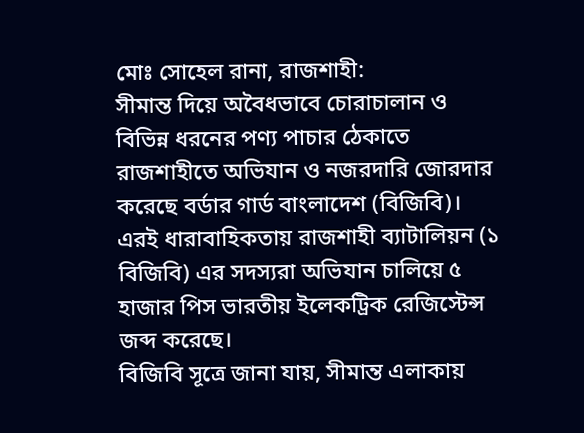মোঃ সোহেল রানা, রাজশাহী:
সীমান্ত দিয়ে অবৈধভাবে চোরাচালান ও বিভিন্ন ধরনের পণ্য পাচার ঠেকাতে রাজশাহীতে অভিযান ও নজরদারি জোরদার করেছে বর্ডার গার্ড বাংলাদেশ (বিজিবি)। এরই ধারাবাহিকতায় রাজশাহী ব্যাটালিয়ন (১ বিজিবি) এর সদস্যরা অভিযান চালিয়ে ৫ হাজার পিস ভারতীয় ইলেকট্রিক রেজিস্টেন্স জব্দ করেছে।
বিজিবি সূত্রে জানা যায়, সীমান্ত এলাকায়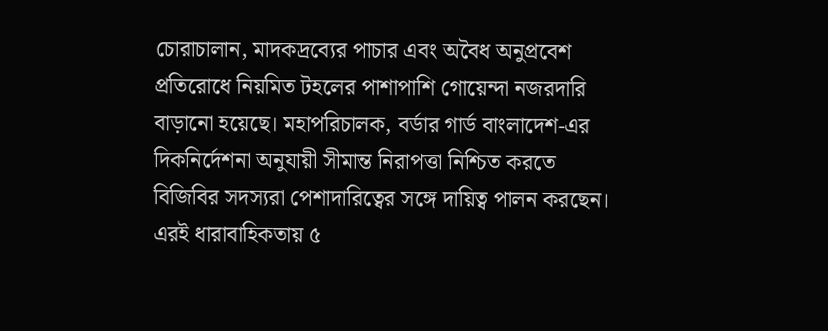চোরাচালান, মাদকদ্রব্যের পাচার এবং অবৈধ অনুপ্রবেশ প্রতিরোধে নিয়মিত টহলের পাশাপাশি গোয়েন্দা নজরদারি বাড়ানো হয়েছে। মহাপরিচালক, বর্ডার গার্ড বাংলাদেশ-এর দিকনির্দেশনা অনুযায়ী সীমান্ত নিরাপত্তা নিশ্চিত করতে বিজিবির সদস্যরা পেশাদারিত্বের সঙ্গে দায়িত্ব পালন করছেন।
এরই ধারাবাহিকতায় ৫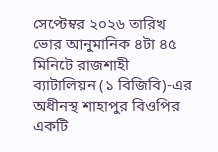সেপ্টেম্বর ২০২৬ তারিখ ভোর আনুমানিক ৪টা ৪৫ মিনিটে রাজশাহী ব্যাটালিয়ন (১ বিজিবি)-এর অধীনস্থ শাহাপুর বিওপির একটি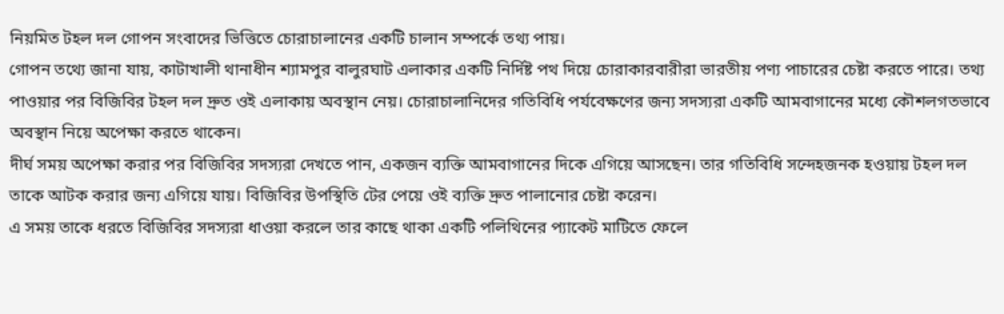নিয়মিত টহল দল গোপন সংবাদের ভিত্তিতে চোরাচালানের একটি চালান সম্পর্কে তথ্য পায়।
গোপন তথ্যে জানা যায়, কাটাখালী থানাধীন শ্যামপুর বালুরঘাট এলাকার একটি নির্দিষ্ট পথ দিয়ে চোরাকারবারীরা ভারতীয় পণ্য পাচারের চেষ্টা করতে পারে। তথ্য পাওয়ার পর বিজিবির টহল দল দ্রুত ওই এলাকায় অবস্থান নেয়। চোরাচালানিদের গতিবিধি পর্যবেক্ষণের জন্য সদস্যরা একটি আমবাগানের মধ্যে কৌশলগতভাবে অবস্থান নিয়ে অপেক্ষা করতে থাকেন।
দীর্ঘ সময় অপেক্ষা করার পর বিজিবির সদস্যরা দেখতে পান, একজন ব্যক্তি আমবাগানের দিকে এগিয়ে আসছেন। তার গতিবিধি সন্দেহজনক হওয়ায় টহল দল তাকে আটক করার জন্য এগিয়ে যায়। বিজিবির উপস্থিতি টের পেয়ে ওই ব্যক্তি দ্রুত পালানোর চেষ্টা করেন।
এ সময় তাকে ধরতে বিজিবির সদস্যরা ধাওয়া করলে তার কাছে থাকা একটি পলিথিনের প্যাকেট মাটিতে ফেলে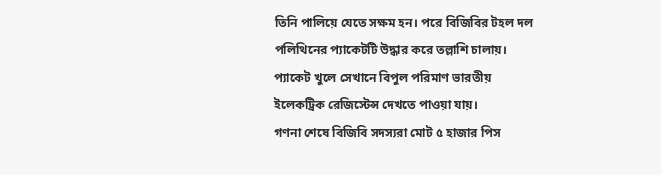তিনি পালিয়ে যেতে সক্ষম হন। পরে বিজিবির টহল দল পলিথিনের প্যাকেটটি উদ্ধার করে তল্লাশি চালায়। প্যাকেট খুলে সেখানে বিপুল পরিমাণ ভারতীয় ইলেকট্রিক রেজিস্টেন্স দেখতে পাওয়া যায়।
গণনা শেষে বিজিবি সদস্যরা মোট ৫ হাজার পিস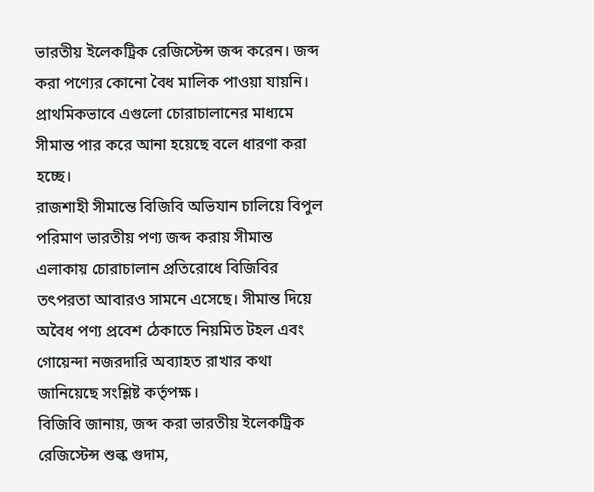ভারতীয় ইলেকট্রিক রেজিস্টেন্স জব্দ করেন। জব্দ করা পণ্যের কোনো বৈধ মালিক পাওয়া যায়নি। প্রাথমিকভাবে এগুলো চোরাচালানের মাধ্যমে সীমান্ত পার করে আনা হয়েছে বলে ধারণা করা হচ্ছে।
রাজশাহী সীমান্তে বিজিবি অভিযান চালিয়ে বিপুল পরিমাণ ভারতীয় পণ্য জব্দ করায় সীমান্ত এলাকায় চোরাচালান প্রতিরোধে বিজিবির তৎপরতা আবারও সামনে এসেছে। সীমান্ত দিয়ে অবৈধ পণ্য প্রবেশ ঠেকাতে নিয়মিত টহল এবং গোয়েন্দা নজরদারি অব্যাহত রাখার কথা জানিয়েছে সংশ্লিষ্ট কর্তৃপক্ষ।
বিজিবি জানায়, জব্দ করা ভারতীয় ইলেকট্রিক রেজিস্টেন্স শুল্ক গুদাম,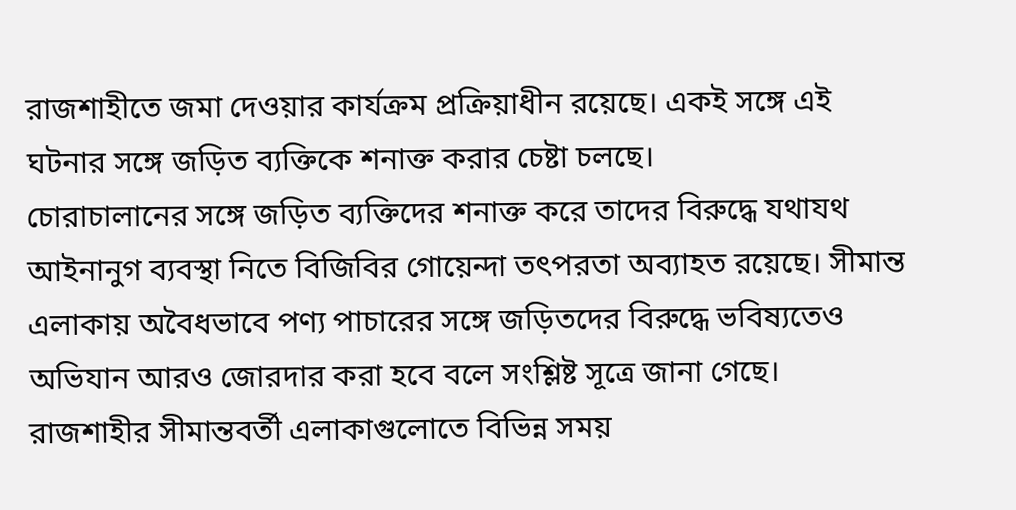রাজশাহীতে জমা দেওয়ার কার্যক্রম প্রক্রিয়াধীন রয়েছে। একই সঙ্গে এই ঘটনার সঙ্গে জড়িত ব্যক্তিকে শনাক্ত করার চেষ্টা চলছে।
চোরাচালানের সঙ্গে জড়িত ব্যক্তিদের শনাক্ত করে তাদের বিরুদ্ধে যথাযথ আইনানুগ ব্যবস্থা নিতে বিজিবির গোয়েন্দা তৎপরতা অব্যাহত রয়েছে। সীমান্ত এলাকায় অবৈধভাবে পণ্য পাচারের সঙ্গে জড়িতদের বিরুদ্ধে ভবিষ্যতেও অভিযান আরও জোরদার করা হবে বলে সংশ্লিষ্ট সূত্রে জানা গেছে।
রাজশাহীর সীমান্তবর্তী এলাকাগুলোতে বিভিন্ন সময়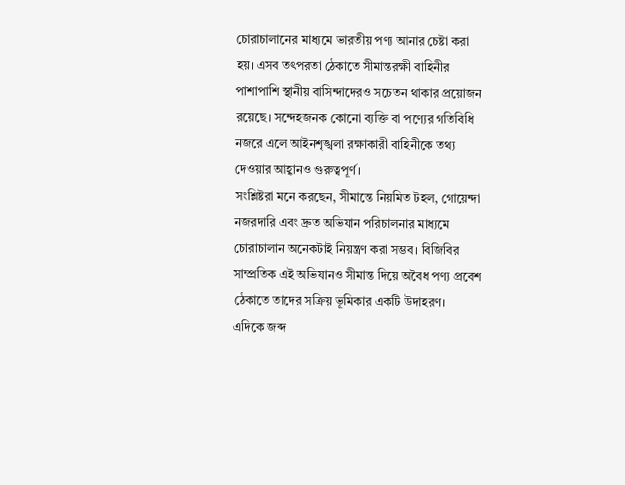চোরাচালানের মাধ্যমে ভারতীয় পণ্য আনার চেষ্টা করা হয়। এসব তৎপরতা ঠেকাতে সীমান্তরক্ষী বাহিনীর পাশাপাশি স্থানীয় বাসিন্দাদেরও সচেতন থাকার প্রয়োজন রয়েছে। সন্দেহজনক কোনো ব্যক্তি বা পণ্যের গতিবিধি নজরে এলে আইনশৃঙ্খলা রক্ষাকারী বাহিনীকে তথ্য দেওয়ার আহ্বানও গুরুত্বপূর্ণ।
সংশ্লিষ্টরা মনে করছেন, সীমান্তে নিয়মিত টহল, গোয়েন্দা নজরদারি এবং দ্রুত অভিযান পরিচালনার মাধ্যমে চোরাচালান অনেকটাই নিয়ন্ত্রণ করা সম্ভব। বিজিবির সাম্প্রতিক এই অভিযানও সীমান্ত দিয়ে অবৈধ পণ্য প্রবেশ ঠেকাতে তাদের সক্রিয় ভূমিকার একটি উদাহরণ।
এদিকে জব্দ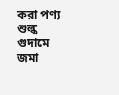করা পণ্য শুল্ক গুদামে জমা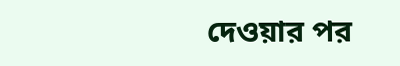দেওয়ার পর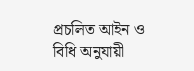প্রচলিত আইন ও বিধি অনুযায়ী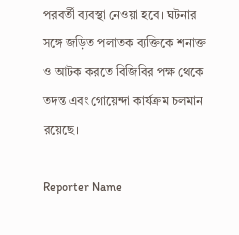পরবর্তী ব্যবস্থা নেওয়া হবে। ঘটনার সঙ্গে জড়িত পলাতক ব্যক্তিকে শনাক্ত ও আটক করতে বিজিবির পক্ষ থেকে তদন্ত এবং গোয়েন্দা কার্যক্রম চলমান রয়েছে।

Reporter Name